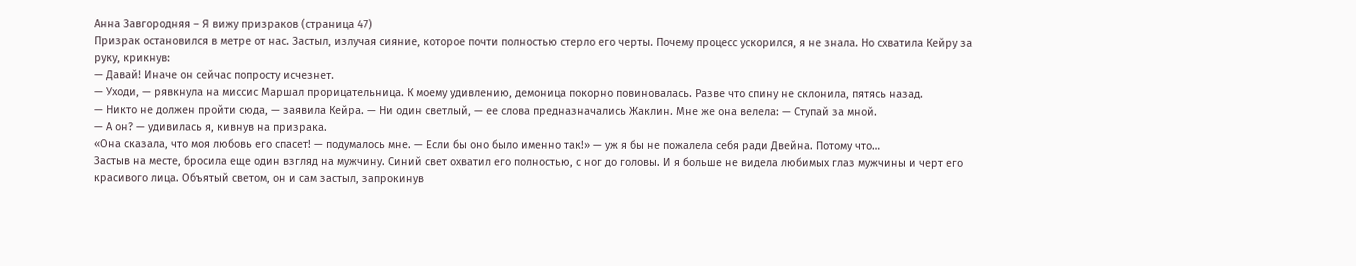Анна Завгородняя – Я вижу призраков (страница 47)
Призрак остановился в метре от нас. Застыл, излучая сияние, которое почти полностью стерло его черты. Почему процесс ускорился, я не знала. Но схватила Кейру за руку, крикнув:
— Давай! Иначе он сейчас попросту исчезнет.
— Уходи, — рявкнула на миссис Маршал прорицательница. К моему удивлению, демоница покорно повиновалась. Разве что спину не склонила, пятясь назад.
— Никто не должен пройти сюда, — заявила Кейра. — Ни один светлый, — ее слова предназначались Жаклин. Мне же она велела: — Ступай за мной.
— А он? — удивилась я, кивнув на призрака.
«Она сказала, что моя любовь его спасет! — подумалось мне. — Если бы оно было именно так!» — уж я бы не пожалела себя ради Двейна. Потому что…
Застыв на месте, бросила еще один взгляд на мужчину. Синий свет охватил его полностью, с ног до головы. И я больше не видела любимых глаз мужчины и черт его красивого лица. Объятый светом, он и сам застыл, запрокинув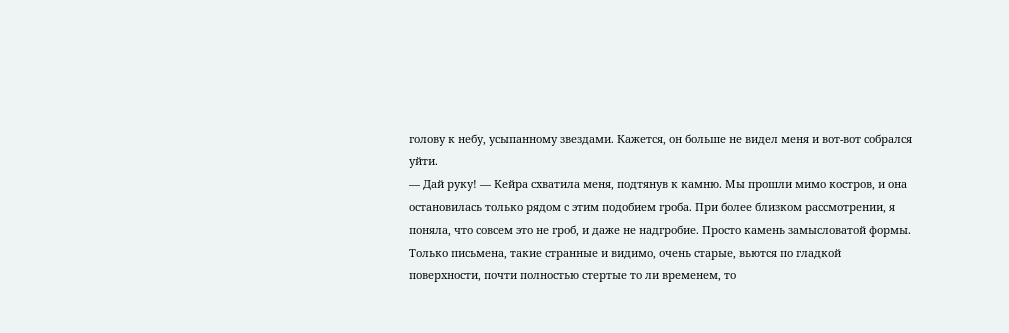голову к небу, усыпанному звездами. Кажется, он больше не видел меня и вот-вот собрался уйти.
— Дай руку! — Кейра схватила меня, подтянув к камню. Мы прошли мимо костров, и она остановилась только рядом с этим подобием гроба. При более близком рассмотрении, я поняла, что совсем это не гроб, и даже не надгробие. Просто камень замысловатой формы. Только письмена, такие странные и видимо, очень старые, вьются по гладкой поверхности, почти полностью стертые то ли временем, то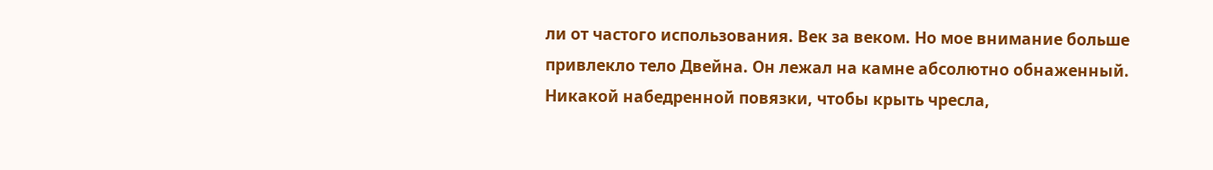ли от частого использования. Век за веком. Но мое внимание больше привлекло тело Двейна. Он лежал на камне абсолютно обнаженный. Никакой набедренной повязки, чтобы крыть чресла,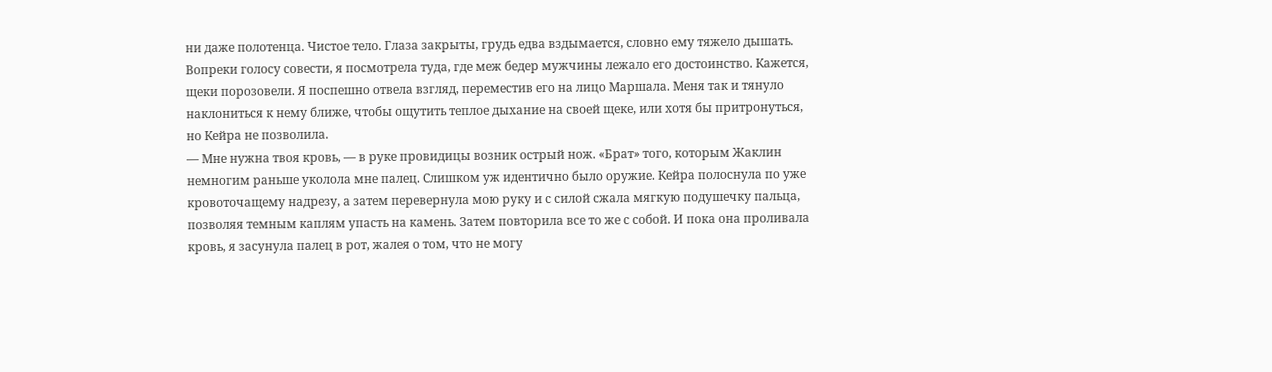ни даже полотенца. Чистое тело. Глаза закрыты, грудь едва вздымается, словно ему тяжело дышать. Вопреки голосу совести, я посмотрела туда, где меж бедер мужчины лежало его достоинство. Кажется, щеки порозовели. Я поспешно отвела взгляд, переместив его на лицо Маршала. Меня так и тянуло наклониться к нему ближе, чтобы ощутить теплое дыхание на своей щеке, или хотя бы притронуться, но Кейра не позволила.
— Мне нужна твоя кровь, — в руке провидицы возник острый нож. «Брат» того, которым Жаклин немногим раньше уколола мне палец. Слишком уж идентично было оружие. Кейра полоснула по уже кровоточащему надрезу, а затем перевернула мою руку и с силой сжала мягкую подушечку пальца, позволяя темным каплям упасть на камень. Затем повторила все то же с собой. И пока она проливала кровь, я засунула палец в рот, жалея о том, что не могу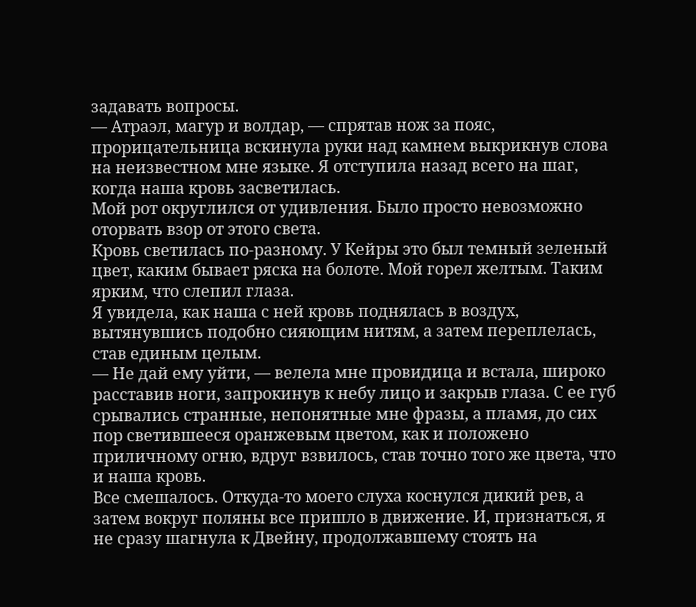задавать вопросы.
— Атраэл, магур и волдар, — спрятав нож за пояс, прорицательница вскинула руки над камнем выкрикнув слова на неизвестном мне языке. Я отступила назад всего на шаг, когда наша кровь засветилась.
Мой рот округлился от удивления. Было просто невозможно оторвать взор от этого света.
Кровь светилась по-разному. У Кейры это был темный зеленый цвет, каким бывает ряска на болоте. Мой горел желтым. Таким ярким, что слепил глаза.
Я увидела, как наша с ней кровь поднялась в воздух, вытянувшись подобно сияющим нитям, а затем переплелась, став единым целым.
— Не дай ему уйти, — велела мне провидица и встала, широко расставив ноги, запрокинув к небу лицо и закрыв глаза. С ее губ срывались странные, непонятные мне фразы, а пламя, до сих пор светившееся оранжевым цветом, как и положено приличному огню, вдруг взвилось, став точно того же цвета, что и наша кровь.
Все смешалось. Откуда-то моего слуха коснулся дикий рев, а затем вокруг поляны все пришло в движение. И, признаться, я не сразу шагнула к Двейну, продолжавшему стоять на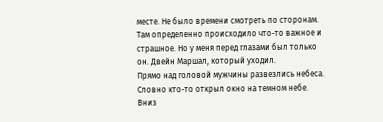месте. Не было времени смотреть по сторонам. Там определенно происходило что-то важное и страшное. Но у меня перед глазами был только он. Двейн Маршал, который уходил.
Прямо над головой мужчины развезлись небеса. Словно кто-то открыл окно на темном небе. Вниз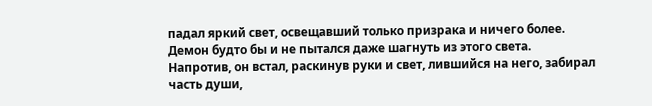падал яркий свет, освещавший только призрака и ничего более. Демон будто бы и не пытался даже шагнуть из этого света. Напротив, он встал, раскинув руки и свет, лившийся на него, забирал часть души,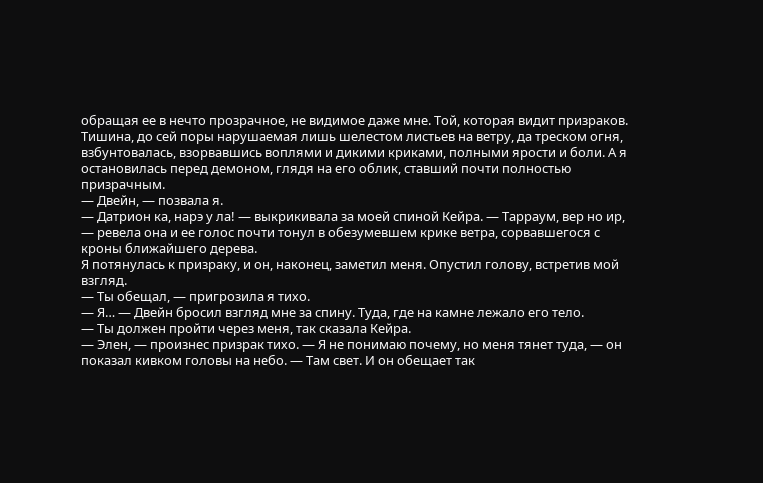обращая ее в нечто прозрачное, не видимое даже мне. Той, которая видит призраков.
Тишина, до сей поры нарушаемая лишь шелестом листьев на ветру, да треском огня, взбунтовалась, взорвавшись воплями и дикими криками, полными ярости и боли. А я остановилась перед демоном, глядя на его облик, ставший почти полностью призрачным.
— Двейн, — позвала я.
— Датрион ка, нарэ у ла! — выкрикивала за моей спиной Кейра. — Тарраум, вер но ир, — ревела она и ее голос почти тонул в обезумевшем крике ветра, сорвавшегося с кроны ближайшего дерева.
Я потянулась к призраку, и он, наконец, заметил меня. Опустил голову, встретив мой взгляд.
— Ты обещал, — пригрозила я тихо.
— Я… — Двейн бросил взгляд мне за спину. Туда, где на камне лежало его тело.
— Ты должен пройти через меня, так сказала Кейра.
— Элен, — произнес призрак тихо. — Я не понимаю почему, но меня тянет туда, — он показал кивком головы на небо. — Там свет. И он обещает так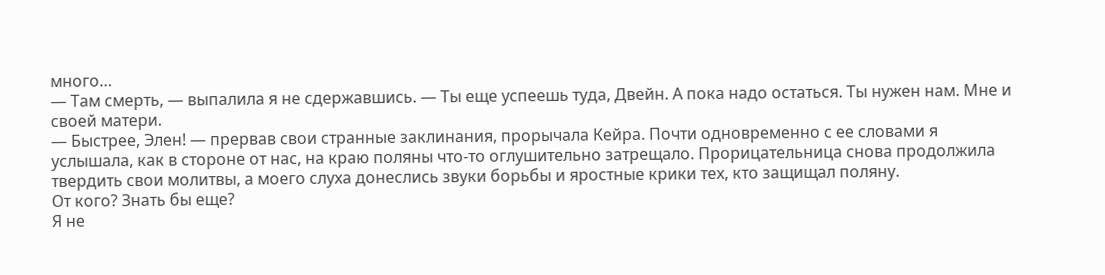много…
— Там смерть, — выпалила я не сдержавшись. — Ты еще успеешь туда, Двейн. А пока надо остаться. Ты нужен нам. Мне и своей матери.
— Быстрее, Элен! — прервав свои странные заклинания, прорычала Кейра. Почти одновременно с ее словами я услышала, как в стороне от нас, на краю поляны что-то оглушительно затрещало. Прорицательница снова продолжила твердить свои молитвы, а моего слуха донеслись звуки борьбы и яростные крики тех, кто защищал поляну.
От кого? Знать бы еще?
Я не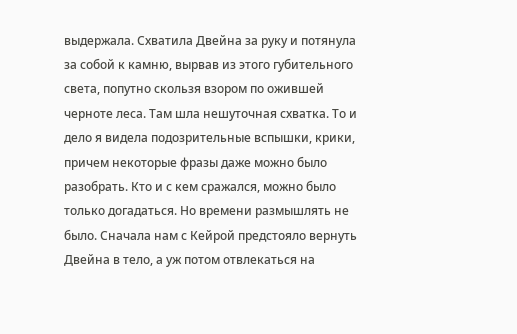выдержала. Схватила Двейна за руку и потянула за собой к камню, вырвав из этого губительного света, попутно скользя взором по ожившей черноте леса. Там шла нешуточная схватка. То и дело я видела подозрительные вспышки, крики, причем некоторые фразы даже можно было разобрать. Кто и с кем сражался, можно было только догадаться. Но времени размышлять не было. Сначала нам с Кейрой предстояло вернуть Двейна в тело, а уж потом отвлекаться на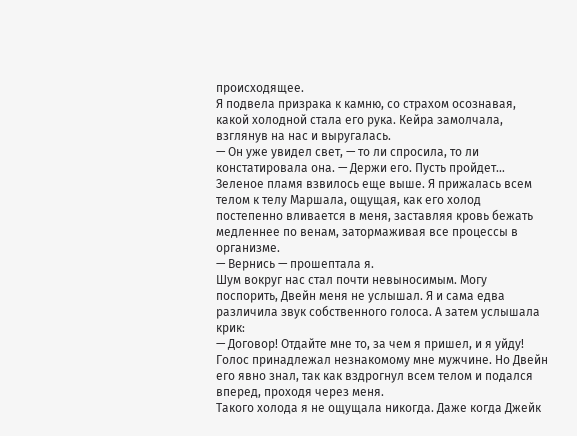происходящее.
Я подвела призрака к камню, со страхом осознавая, какой холодной стала его рука. Кейра замолчала, взглянув на нас и выругалась.
— Он уже увидел свет, — то ли спросила, то ли констатировала она. — Держи его. Пусть пройдет…
Зеленое пламя взвилось еще выше. Я прижалась всем телом к телу Маршала, ощущая, как его холод постепенно вливается в меня, заставляя кровь бежать медленнее по венам, затормаживая все процессы в организме.
— Вернись — прошептала я.
Шум вокруг нас стал почти невыносимым. Могу поспорить, Двейн меня не услышал. Я и сама едва различила звук собственного голоса. А затем услышала крик:
— Договор! Отдайте мне то, за чем я пришел, и я уйду!
Голос принадлежал незнакомому мне мужчине. Но Двейн его явно знал, так как вздрогнул всем телом и подался вперед, проходя через меня.
Такого холода я не ощущала никогда. Даже когда Джейк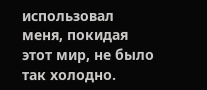использовал меня, покидая этот мир, не было так холодно.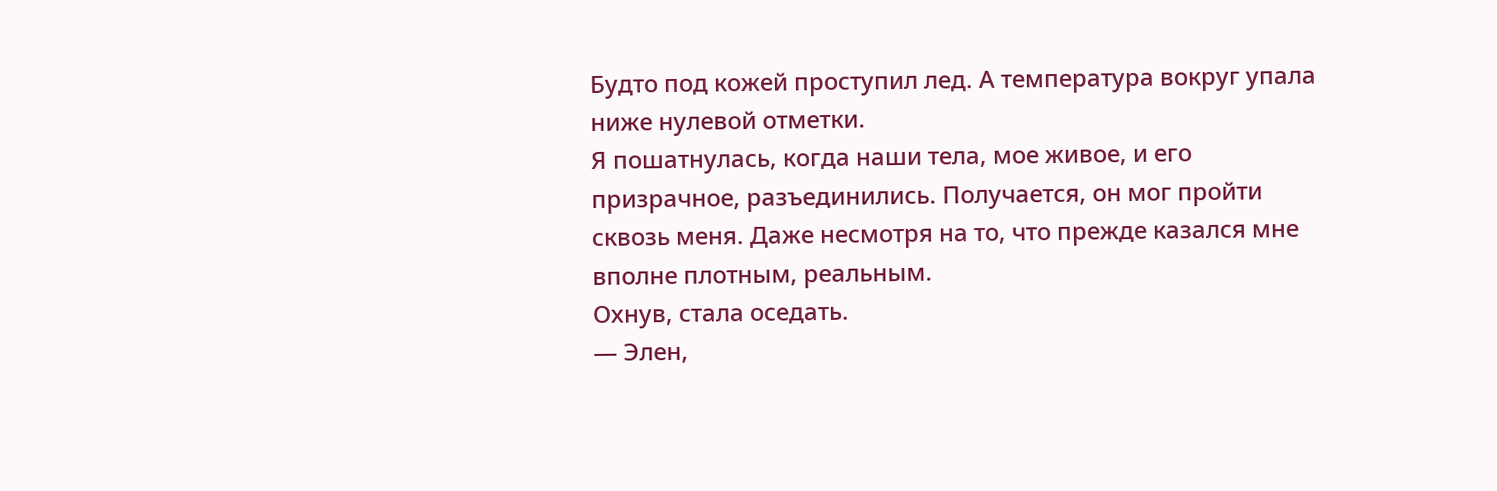Будто под кожей проступил лед. А температура вокруг упала ниже нулевой отметки.
Я пошатнулась, когда наши тела, мое живое, и его призрачное, разъединились. Получается, он мог пройти сквозь меня. Даже несмотря на то, что прежде казался мне вполне плотным, реальным.
Охнув, стала оседать.
— Элен,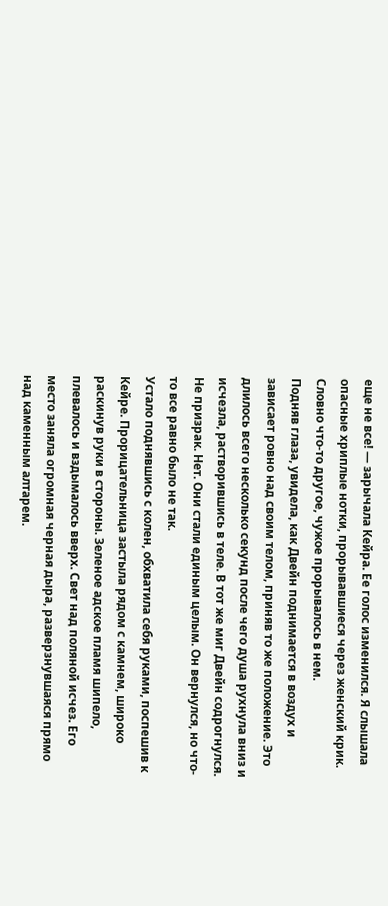еще не все! — зарычала Кейра. Ее голос изменился. Я слышала опасные хриплые нотки, прорывавшиеся через женский крик. Словно что-то другое, чужое прорывалось в нем.
Подняв глаза, увидела, как Двейн поднимается в воздух и зависает ровно над своим телом, приняв то же положение. Это длилось всего несколько секунд после чего душа рухнула вниз и исчезла, растворившись в теле. В тот же миг Двейн содрогнулся. Не призрак. Нет. Они стали единым целым. Он вернулся, но что-то все равно было не так.
Устало поднявшись с колен, обхватила себя руками, поспешив к Кейре. Прорицательница застыла рядом с камнем, широко раскинув руки в стороны. Зеленое адское пламя шипело, плевалось и вздымалось вверх. Свет над поляной исчез. Его место заняла огромная черная дыра, разверзнувшаяся прямо над каменным алтарем.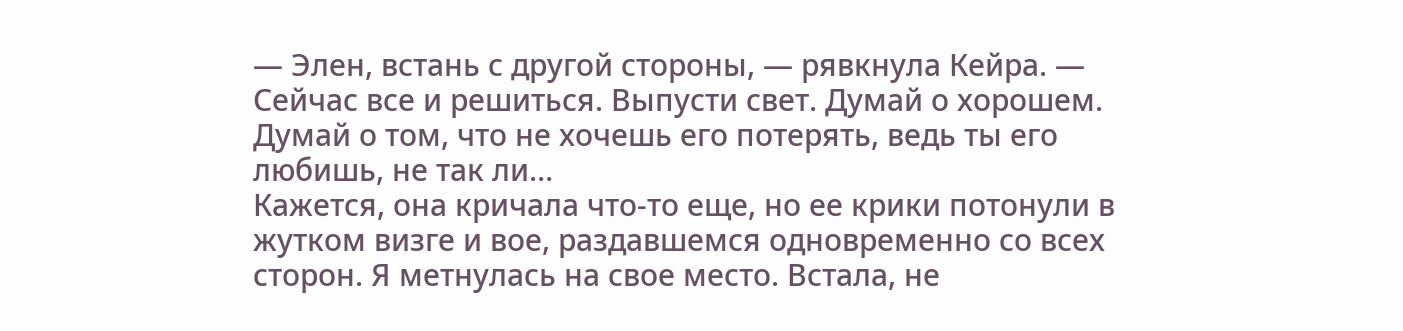— Элен, встань с другой стороны, — рявкнула Кейра. — Сейчас все и решиться. Выпусти свет. Думай о хорошем. Думай о том, что не хочешь его потерять, ведь ты его любишь, не так ли…
Кажется, она кричала что-то еще, но ее крики потонули в жутком визге и вое, раздавшемся одновременно со всех сторон. Я метнулась на свое место. Встала, не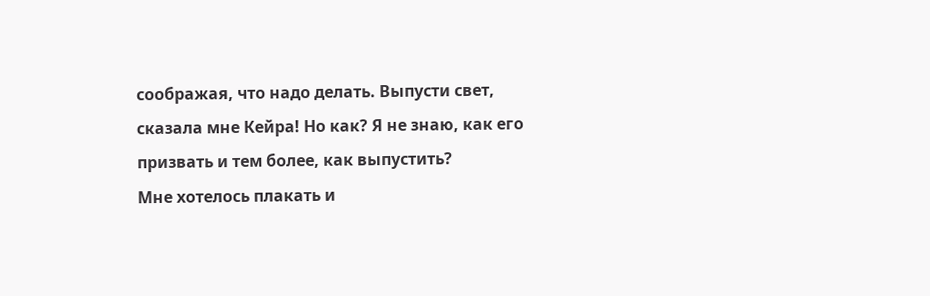соображая, что надо делать. Выпусти свет, сказала мне Кейра! Но как? Я не знаю, как его призвать и тем более, как выпустить?
Мне хотелось плакать и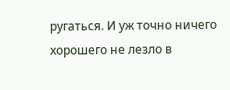ругаться. И уж точно ничего хорошего не лезло в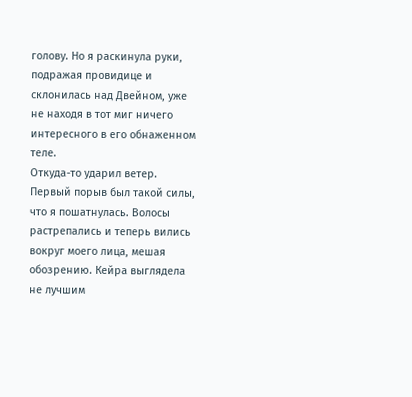голову. Но я раскинула руки, подражая провидице и склонилась над Двейном, уже не находя в тот миг ничего интересного в его обнаженном теле.
Откуда-то ударил ветер. Первый порыв был такой силы, что я пошатнулась. Волосы растрепались и теперь вились вокруг моего лица, мешая обозрению. Кейра выглядела не лучшим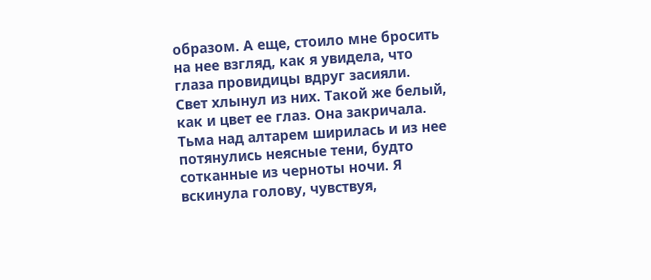образом. А еще, стоило мне бросить на нее взгляд, как я увидела, что глаза провидицы вдруг засияли.
Свет хлынул из них. Такой же белый, как и цвет ее глаз. Она закричала. Тьма над алтарем ширилась и из нее потянулись неясные тени, будто сотканные из черноты ночи. Я вскинула голову, чувствуя,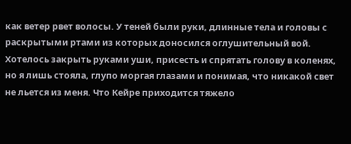как ветер рвет волосы. У теней были руки, длинные тела и головы с раскрытыми ртами из которых доносился оглушительный вой. Хотелось закрыть руками уши, присесть и спрятать голову в коленях, но я лишь стояла, глупо моргая глазами и понимая, что никакой свет не льется из меня. Что Кейре приходится тяжело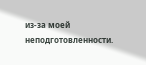из-за моей неподготовленности.